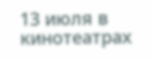13 июля в кинотеатрах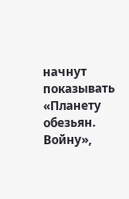начнут показывать «Планету обезьян. Войну»,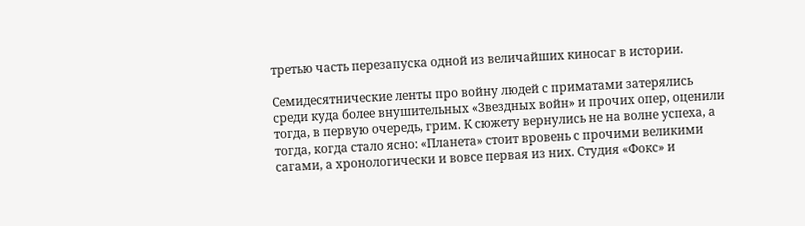третью часть перезапуска одной из величайших киносаг в истории.

Семидесятнические ленты про войну людей с приматами затерялись среди куда более внушительных «Звездных войн» и прочих опер, оценили тогда, в первую очередь, грим. К сюжету вернулись не на волне успеха, а тогда, когда стало ясно: «Планета» стоит вровень с прочими великими сагами, а хронологически и вовсе первая из них. Студия «Фокс» и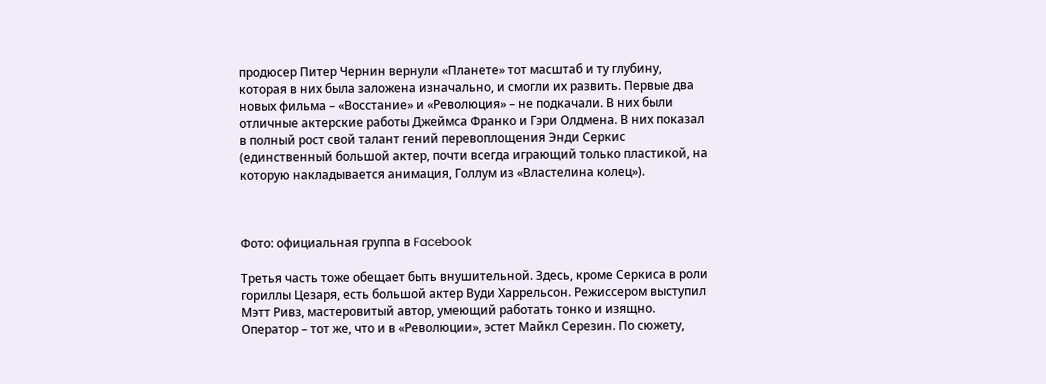продюсер Питер Чернин вернули «Планете» тот масштаб и ту глубину, которая в них была заложена изначально, и смогли их развить. Первые два новых фильма – «Восстание» и «Революция» – не подкачали. В них были отличные актерские работы Джеймса Франко и Гэри Олдмена. В них показал в полный рост свой талант гений перевоплощения Энди Серкис (единственный большой актер, почти всегда играющий только пластикой, на которую накладывается анимация, Голлум из «Властелина колец»).



Фото: официальная группа в Facebook

Третья часть тоже обещает быть внушительной. Здесь, кроме Серкиса в роли гориллы Цезаря, есть большой актер Вуди Харрельсон. Режиссером выступил Мэтт Ривз, мастеровитый автор, умеющий работать тонко и изящно. Оператор – тот же, что и в «Революции», эстет Майкл Серезин. По сюжету,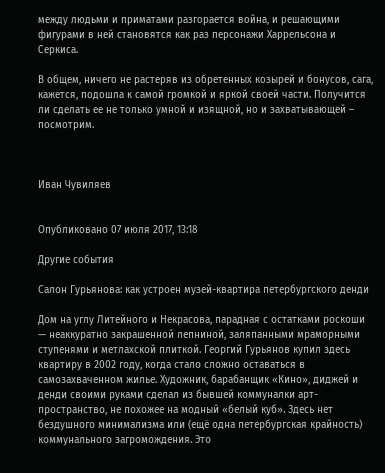между людьми и приматами разгорается война, и решающими фигурами в ней становятся как раз персонажи Харрельсона и Серкиса.

В общем, ничего не растеряв из обретенных козырей и бонусов, сага, кажется, подошла к самой громкой и яркой своей части. Получится ли сделать ее не только умной и изящной, но и захватывающей – посмотрим.



Иван Чувиляев


Опубликовано 07 июля 2017, 13:18

Другие события

Салон Гурьянова: как устроен музей-квартира петербургского денди

Дом на углу Литейного и Некрасова, парадная с остатками роскоши — неаккуратно закрашенной лепниной, заляпанными мраморными ступенями и метлахской плиткой. Георгий Гурьянов купил здесь квартиру в 2002 году, когда стало сложно оставаться в самозахваченном жилье. Художник, барабанщик «Кино», диджей и денди своими руками сделал из бывшей коммуналки арт-пространство, не похожее на модный «белый куб». Здесь нет бездушного минимализма или (ещё одна петербургская крайность) коммунального загромождения. Это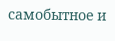самобытное и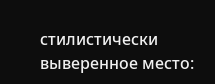стилистически выверенное место: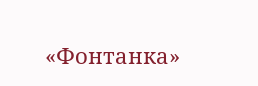«Фонтанка»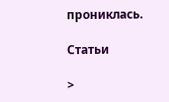прониклась.

Статьи

>